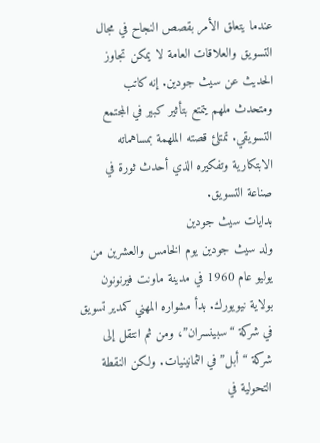عندما يتعلق الأمر بقصص النجاح في مجال التسويق والعلاقات العامة لا يمكن تجاوز الحديث عن سيث جودين. إنه كاتب ومتحدث ملهم يتمتع بتأثير كبير في المجتمع التسويقي. تمتلئ قصته الملهمة بمساهماته الابتكارية وتفكيره الذي أحدث ثورة في صناعة التسويق.
بدايات سيث جودين
ولد سيث جودين يوم الخامس والعشرين من يوليو عام 1960 في مدينة ماونت فيرنونون بولاية نيويورك. بدأ مشواره المهني كمدير تسويق في شركة “سبينسران”، ومن ثم انتقل إلى شركة “أبل” في الثمانينيات. ولكن النقطة التحولية في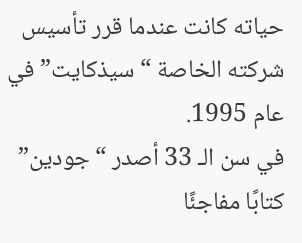حياته كانت عندما قرر تأسيس شركته الخاصة “سيذكايت” في عام 1995.
في سن الـ 33 أصدر “جودين” كتابًا مفاجئًا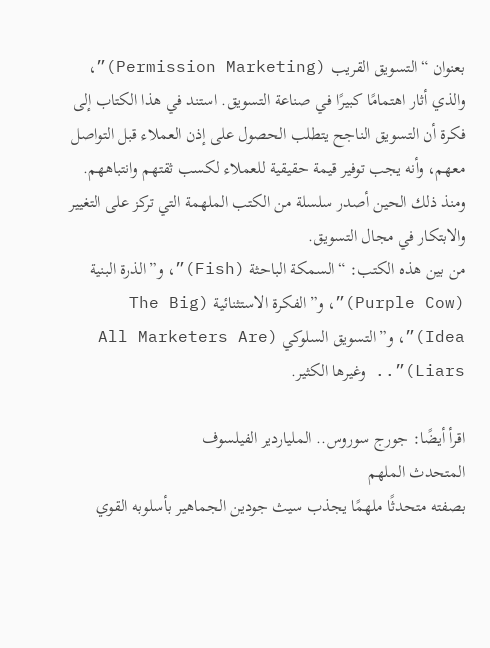بعنوان “التسويق القريب (Permission Marketing)”، والذي أثار اهتمامًا كبيرًا في صناعة التسويق. استند في هذا الكتاب إلى فكرة أن التسويق الناجح يتطلب الحصول على إذن العملاء قبل التواصل معهم، وأنه يجب توفير قيمة حقيقية للعملاء لكسب ثقتهم وانتباههم. ومنذ ذلك الحين أصدر سلسلة من الكتب الملهمة التي تركز على التغيير والابتكار في مجال التسويق.
من بين هذه الكتب: “السمكة الباحثة (Fish)”، و”الذرة البنية (Purple Cow)”، و”الفكرة الاستثنائية (The Big Idea)”، و”التسويق السلوكي (All Marketers Are Liars)”.. وغيرها الكثير.

اقرأ أيضًا: جورج سوروس.. الملياردير الفيلسوف
المتحدث الملهم
بصفته متحدثًا ملهمًا يجذب سيث جودين الجماهير بأسلوبه القوي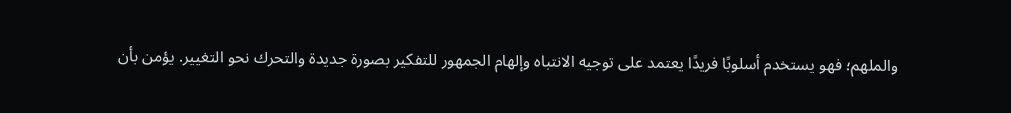والملهم؛ فهو يستخدم أسلوبًا فريدًا يعتمد على توجيه الانتباه وإلهام الجمهور للتفكير بصورة جديدة والتحرك نحو التغيير. يؤمن بأن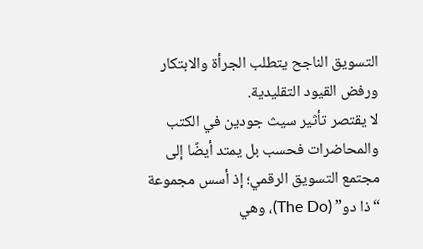التسويق الناجح يتطلب الجرأة والابتكار ورفض القيود التقليدية.
لا يقتصر تأثير سيث جودين في الكتب والمحاضرات فحسب بل يمتد أيضًا إلى مجتمع التسويق الرقمي؛ إذ أسس مجموعة “ذا دو” (The Do)، وهي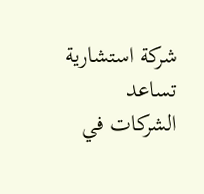شركة استشارية تساعد الشركات في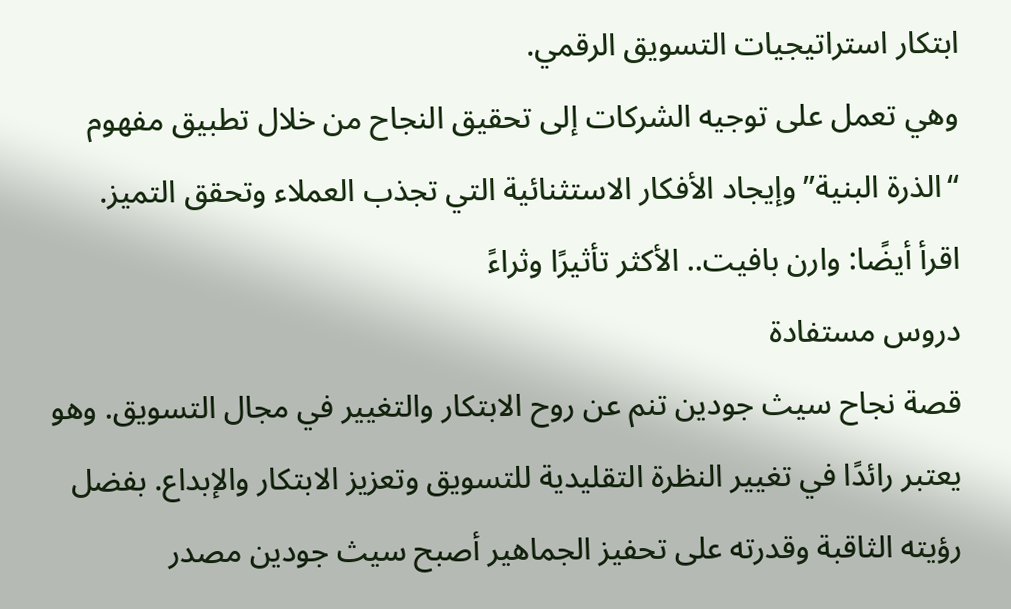ابتكار استراتيجيات التسويق الرقمي.
وهي تعمل على توجيه الشركات إلى تحقيق النجاح من خلال تطبيق مفهوم “الذرة البنية” وإيجاد الأفكار الاستثنائية التي تجذب العملاء وتحقق التميز.
اقرأ أيضًا: وارن بافيت.. الأكثر تأثيرًا وثراءً
دروس مستفادة
قصة نجاح سيث جودين تنم عن روح الابتكار والتغيير في مجال التسويق. وهو يعتبر رائدًا في تغيير النظرة التقليدية للتسويق وتعزيز الابتكار والإبداع. بفضل رؤيته الثاقبة وقدرته على تحفيز الجماهير أصبح سيث جودين مصدر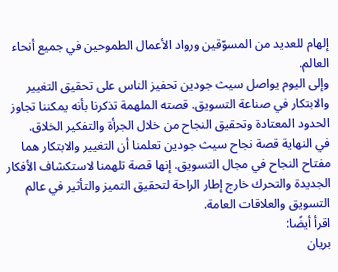إلهام للعديد من المسوّقين ورواد الأعمال الطموحين في جميع أنحاء العالم.
وإلى اليوم يواصل سيث جودين تحفيز الناس على تحقيق التغيير والابتكار في صناعة التسويق. قصته الملهمة تذكرنا بأنه يمكننا تجاوز الحدود المعتادة وتحقيق النجاح من خلال الجرأة والتفكير الخلاق.
في النهاية قصة نجاح سيث جودين تعلمنا أن التغيير والابتكار هما مفتاح النجاح في مجال التسويق. إنها قصة تلهمنا لاستكشاف الأفكار الجديدة والتحرك خارج إطار الراحة لتحقيق التميز والتأثير في عالم التسويق والعلاقات العامة.
اقرأ أيضًا:
بريان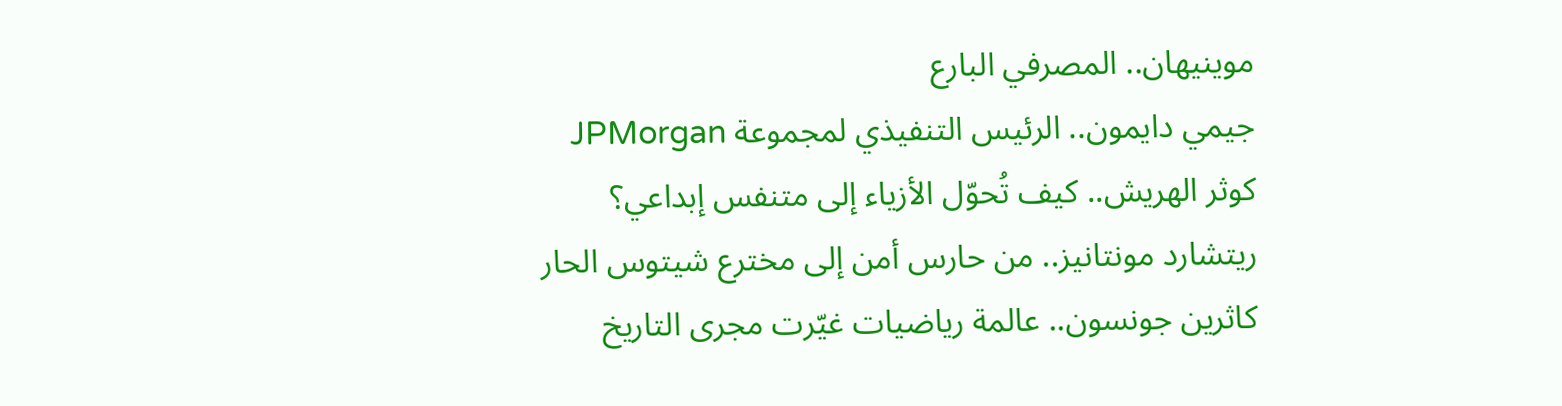موينيهان.. المصرفي البارع
جيمي دايمون.. الرئيس التنفيذي لمجموعة JPMorgan
كوثر الهريش.. كيف تُحوّل الأزياء إلى متنفس إبداعي؟
ريتشارد مونتانيز.. من حارس أمن إلى مخترع شيتوس الحار
كاثرين جونسون.. عالمة رياضيات غيّرت مجرى التاريخ